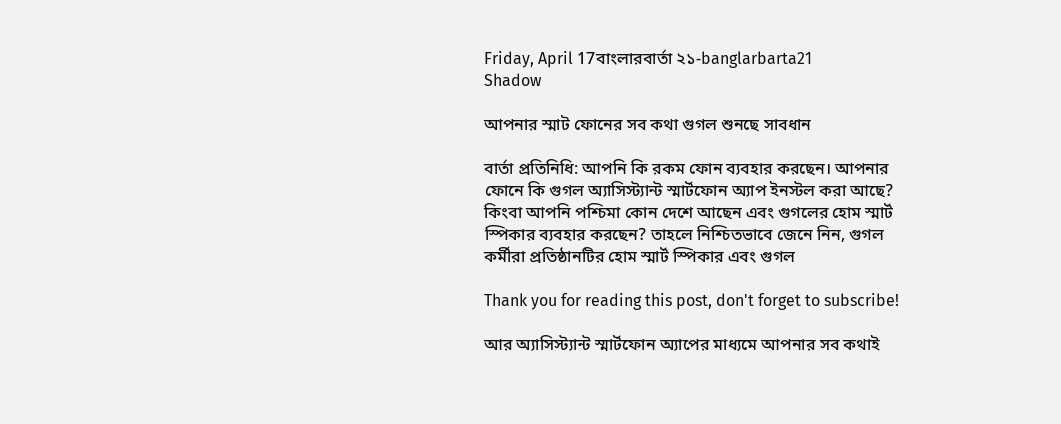Friday, April 17বাংলারবার্তা ২১-banglarbarta21
Shadow

আপনার স্মাট ফোনের সব কথা গুগল শুনছে সাবধান

বার্তা প্রতিনিধি: আপনি কি রকম ফোন ব্যবহার করছেন। আপনার ফোনে কি গুগল অ্যাসিস্ট্যান্ট স্মার্টফোন অ্যাপ ইনস্টল করা আছে? কিংবা আপনি পশ্চিমা কোন দেশে আছেন এবং গুগলের হোম স্মার্ট স্পিকার ব্যবহার করছেন? তাহলে নিশ্চিতভাবে জেনে নিন, গুগল কর্মীরা প্রতিষ্ঠানটির হোম স্মার্ট স্পিকার এবং গুগল

Thank you for reading this post, don't forget to subscribe!

আর অ্যাসিস্ট্যান্ট স্মার্টফোন অ্যাপের মাধ্যমে আপনার সব কথাই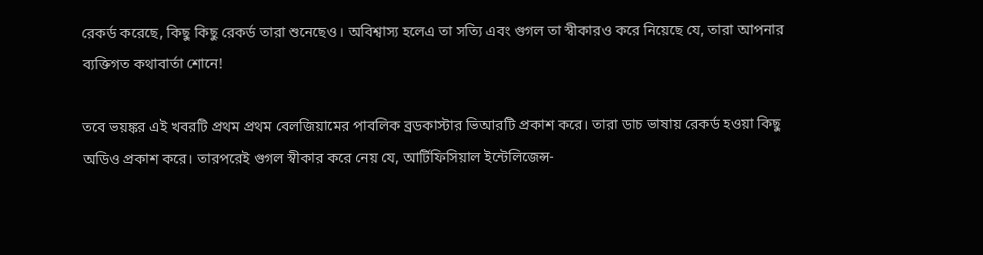রেকর্ড করেছে, কিছু কিছু রেকর্ড তারা শুনেছেও। অবিশ্বাস্য হলেএ তা সত্যি এবং গুগল তা স্বীকারও করে নিয়েছে যে, তারা আপনার ব্যক্তিগত কথাবার্তা শোনে!

তবে ভয়ঙ্কর এই খবরটি প্রথম প্রথম বেলজিয়ামের পাবলিক ব্রডকাস্টার ভিআরটি প্রকাশ করে। তারা ডাচ ভাষায় রেকর্ড হওয়া কিছু অডিও প্রকাশ করে। তারপরেই গুগল স্বীকার করে নেয় যে, আর্টিফিসিয়াল ইন্টেলিজেন্স-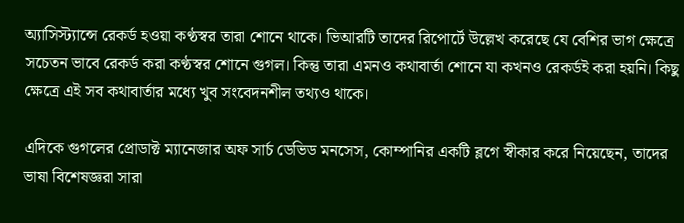অ্যাসিস্ট্যান্সে রেকর্ড হওয়া কণ্ঠস্বর তারা শোনে থাকে। ভিআরটি তাদের রিপোর্টে উল্লেখ করেছে যে বেশির ভাগ ক্ষেত্রে সচেতন ভাবে রেকর্ড করা কণ্ঠস্বর শোনে গুগল। কিন্তু তারা এমনও কথাবার্তা শোনে যা কখনও রেকর্ডই করা হয়নি। কিছু ক্ষেত্রে এই সব কথাবার্তার মধ্যে খুব সংবেদনশীল তথ্যও থাকে।

এদিকে গুগলের প্রোডাক্ট ম্যানেজার অফ সার্চ ডেভিড মনসেস, কোম্পানির একটি ব্লগে স্বীকার করে নিয়েছেন, তাদের ভাষা বিশেষজ্ঞরা সারা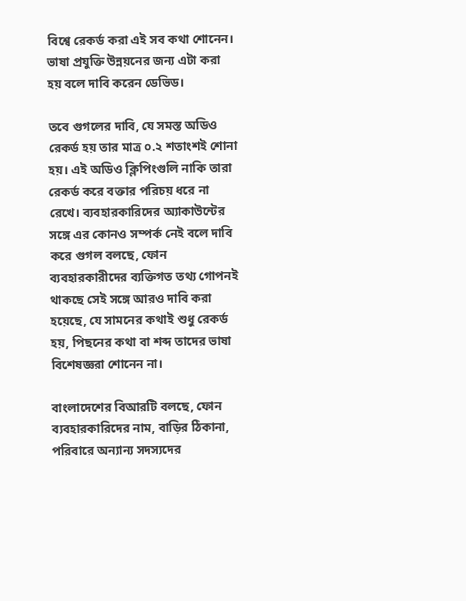বিশ্বে রেকর্ড করা এই সব কথা শোনেন। ভাষা প্রযুক্তি উন্নয়নের জন্য এটা করা হয় বলে দাবি করেন ডেভিড।

তবে গুগলের দাবি, যে সমস্ত অডিও রেকর্ড হয় তার মাত্র ০.২ শতাংশই শোনা হয়। এই অডিও ক্লিপিংগুলি নাকি তারা রেকর্ড করে বক্তার পরিচয় ধরে না রেখে। ব্যবহারকারিদের অ্যাকাউন্টের সঙ্গে এর কোনও সম্পর্ক নেই বলে দাবি করে গুগল বলছে, ফোন ব্যবহারকারীদের ব্যক্তিগত তথ্য গোপনই থাকছে সেই সঙ্গে আরও দাবি করা হয়েছে, যে সামনের কথাই শুধু রেকর্ড হয়, পিছনের কথা বা শব্দ তাদের ভাষা বিশেষজ্ঞরা শোনেন না।

বাংলাদেশের বিআরটি বলছে, ফোন ব্যবহারকারিদের নাম, বাড়ির ঠিকানা, পরিবারে অন্যান্য সদস্যদের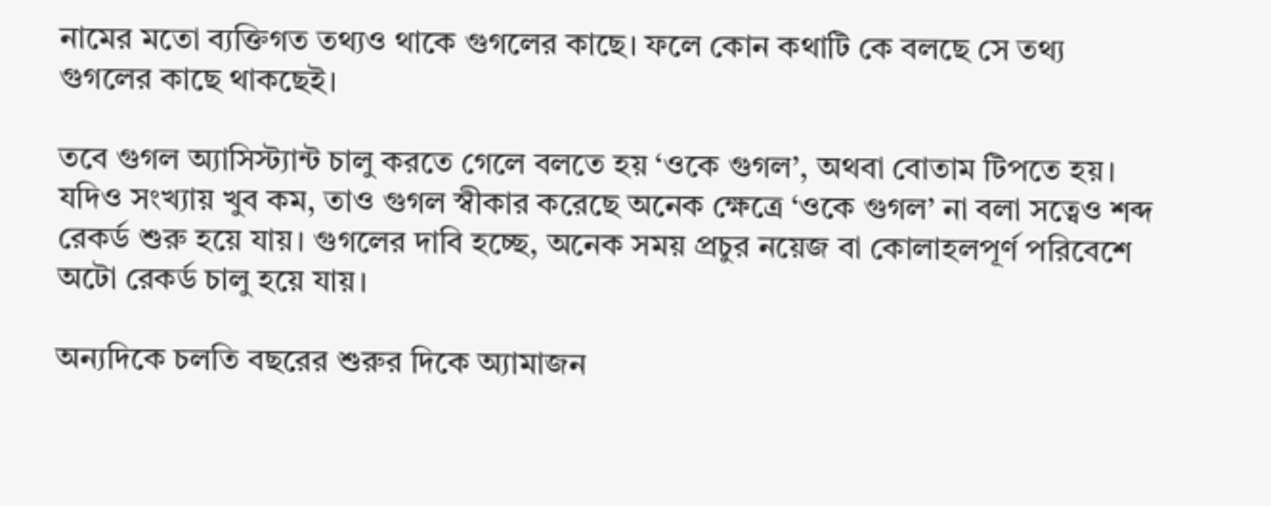নামের মতো ব্যক্তিগত তথ্যও থাকে গুগলের কাছে। ফলে কোন কথাটি কে বলছে সে তথ্য গুগলের কাছে থাকছেই।

তবে গুগল অ্যাসিস্ট্যান্ট চালু করতে গেলে বলতে হয় ‘ওকে গুগল’, অথবা বোতাম টিপতে হয়। যদিও সংখ্যায় খুব কম, তাও গুগল স্বীকার করেছে অনেক ক্ষেত্রে ‘ওকে গুগল’ না বলা সত্বেও শব্দ রেকর্ড শুরু হয়ে যায়। গুগলের দাবি হচ্ছে, অনেক সময় প্রচুর নয়েজ বা কোলাহলপূর্ণ পরিবেশে অটো রেকর্ড চালু হয়ে যায়।

অন্যদিকে চলতি বছরের শুরুর দিকে অ্যামাজন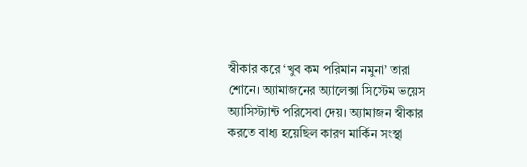স্বীকার করে ‘খুব কম পরিমান নমুনা’ তারা শোনে। অ্যামাজনের অ্যালেক্সা সিস্টেম ভয়েস অ্যাসিস্ট্যান্ট পরিসেবা দেয়। অ্যামাজন স্বীকার করতে বাধ্য হয়েছিল কারণ মার্কিন সংস্থা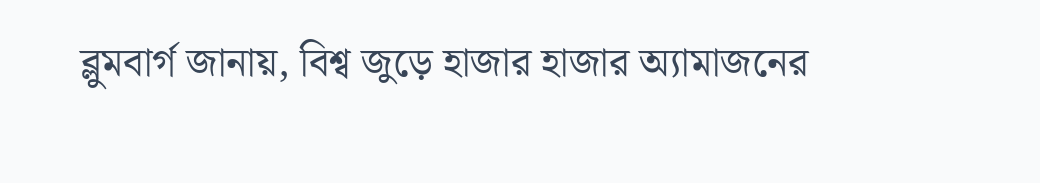ব্লুমবার্গ জানায়, বিশ্ব জুড়ে হাজার হাজার অ্যামাজনের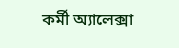কর্মী অ্যালেক্সা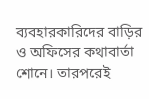ব্যবহারকারিদের বাড়ির ও অফিসের কথাবার্তা শোনে। তারপরেই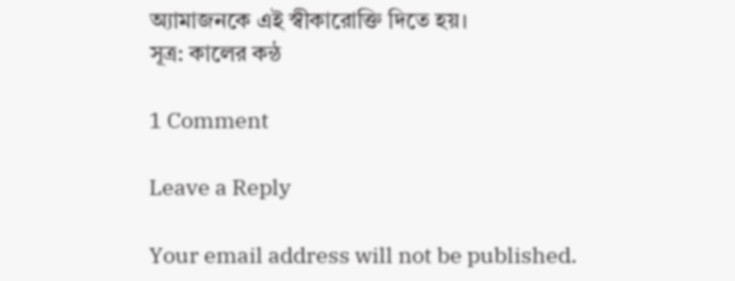অ্যামাজনকে এই স্বীকারোক্তি দিতে হয়।
সূত্র: কালের কন্ঠ

1 Comment

Leave a Reply

Your email address will not be published.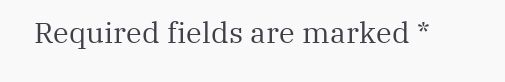Required fields are marked *